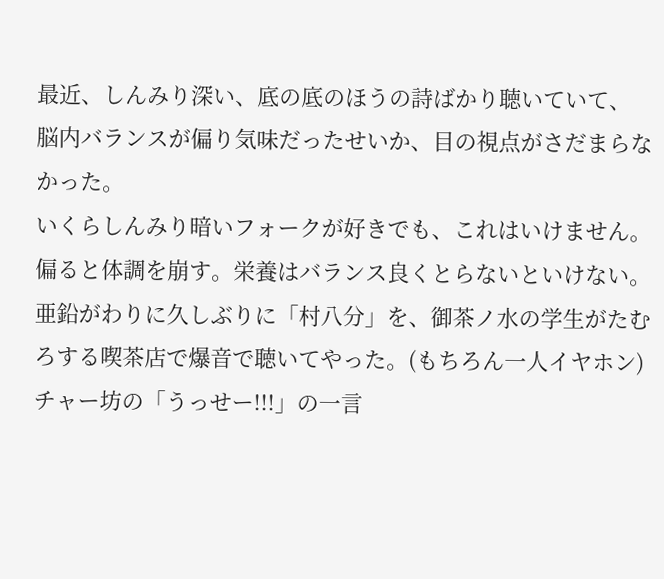最近、しんみり深い、底の底のほうの詩ばかり聴いていて、
脳内バランスが偏り気味だったせいか、目の視点がさだまらなかった。
いくらしんみり暗いフォークが好きでも、これはいけません。
偏ると体調を崩す。栄養はバランス良くとらないといけない。
亜鉛がわりに久しぶりに「村八分」を、御茶ノ水の学生がたむろする喫茶店で爆音で聴いてやった。(もちろん一人イヤホン)
チャー坊の「うっせー!!!」の一言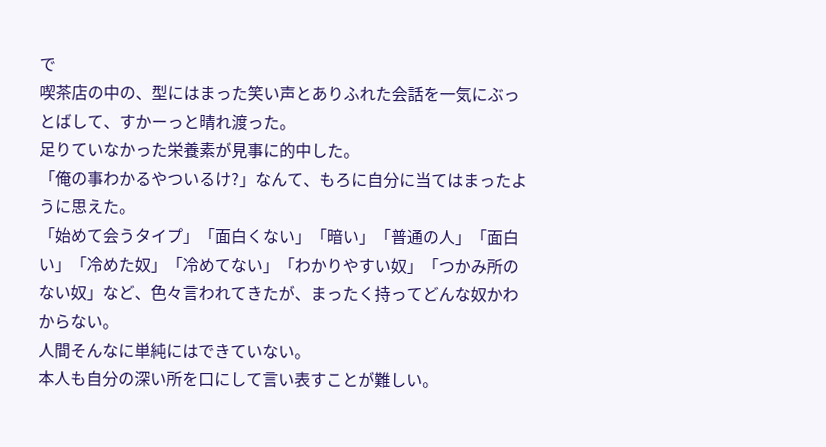で
喫茶店の中の、型にはまった笑い声とありふれた会話を一気にぶっとばして、すかーっと晴れ渡った。
足りていなかった栄養素が見事に的中した。
「俺の事わかるやついるけ?」なんて、もろに自分に当てはまったように思えた。
「始めて会うタイプ」「面白くない」「暗い」「普通の人」「面白い」「冷めた奴」「冷めてない」「わかりやすい奴」「つかみ所のない奴」など、色々言われてきたが、まったく持ってどんな奴かわからない。
人間そんなに単純にはできていない。
本人も自分の深い所を口にして言い表すことが難しい。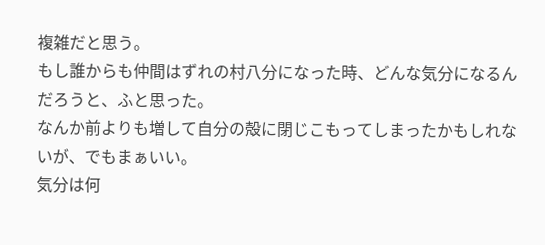複雑だと思う。
もし誰からも仲間はずれの村八分になった時、どんな気分になるんだろうと、ふと思った。
なんか前よりも増して自分の殻に閉じこもってしまったかもしれないが、でもまぁいい。
気分は何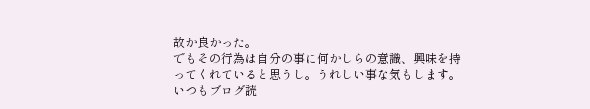故か良かった。
でもその行為は自分の事に何かしらの意識、興味を持ってくれていると思うし。うれしい事な気もします。いつもブログ読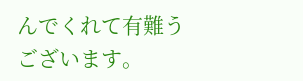んでくれて有難うございます。